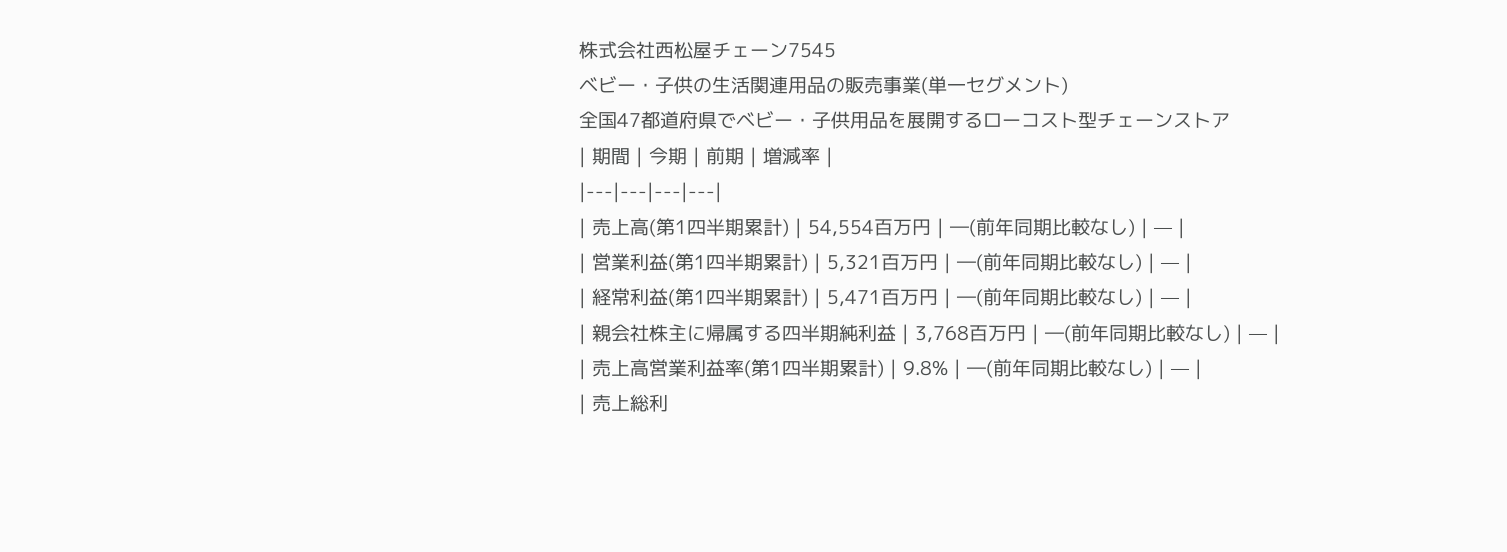株式会社西松屋チェーン7545
ベビー・子供の生活関連用品の販売事業(単一セグメント)
全国47都道府県でベビー・子供用品を展開するローコスト型チェーンストア
| 期間 | 今期 | 前期 | 増減率 |
|---|---|---|---|
| 売上高(第1四半期累計) | 54,554百万円 | ―(前年同期比較なし) | — |
| 営業利益(第1四半期累計) | 5,321百万円 | ―(前年同期比較なし) | — |
| 経常利益(第1四半期累計) | 5,471百万円 | ―(前年同期比較なし) | — |
| 親会社株主に帰属する四半期純利益 | 3,768百万円 | ―(前年同期比較なし) | — |
| 売上高営業利益率(第1四半期累計) | 9.8% | ―(前年同期比較なし) | — |
| 売上総利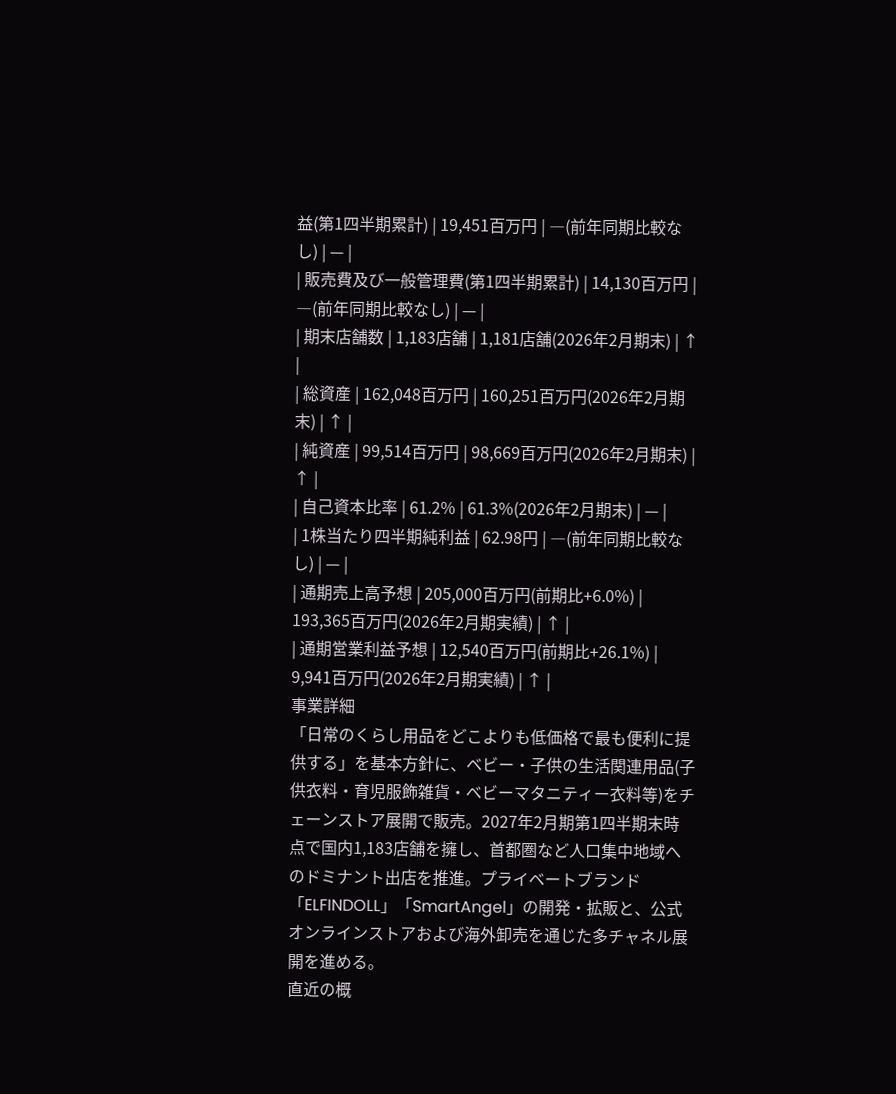益(第1四半期累計) | 19,451百万円 | ―(前年同期比較なし) | — |
| 販売費及び一般管理費(第1四半期累計) | 14,130百万円 | ―(前年同期比較なし) | — |
| 期末店舗数 | 1,183店舗 | 1,181店舗(2026年2月期末) | ↑ |
| 総資産 | 162,048百万円 | 160,251百万円(2026年2月期末) | ↑ |
| 純資産 | 99,514百万円 | 98,669百万円(2026年2月期末) | ↑ |
| 自己資本比率 | 61.2% | 61.3%(2026年2月期末) | — |
| 1株当たり四半期純利益 | 62.98円 | ―(前年同期比較なし) | — |
| 通期売上高予想 | 205,000百万円(前期比+6.0%) | 193,365百万円(2026年2月期実績) | ↑ |
| 通期営業利益予想 | 12,540百万円(前期比+26.1%) | 9,941百万円(2026年2月期実績) | ↑ |
事業詳細
「日常のくらし用品をどこよりも低価格で最も便利に提供する」を基本方針に、ベビー・子供の生活関連用品(子供衣料・育児服飾雑貨・ベビーマタニティー衣料等)をチェーンストア展開で販売。2027年2月期第1四半期末時点で国内1,183店舗を擁し、首都圏など人口集中地域へのドミナント出店を推進。プライベートブランド「ELFINDOLL」「SmartAngel」の開発・拡販と、公式オンラインストアおよび海外卸売を通じた多チャネル展開を進める。
直近の概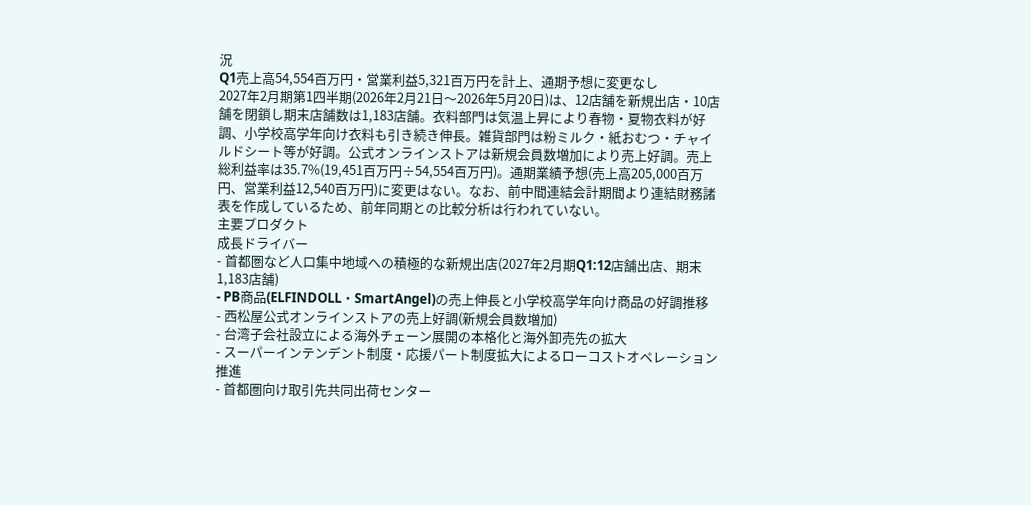況
Q1売上高54,554百万円・営業利益5,321百万円を計上、通期予想に変更なし
2027年2月期第1四半期(2026年2月21日〜2026年5月20日)は、12店舗を新規出店・10店舗を閉鎖し期末店舗数は1,183店舗。衣料部門は気温上昇により春物・夏物衣料が好調、小学校高学年向け衣料も引き続き伸長。雑貨部門は粉ミルク・紙おむつ・チャイルドシート等が好調。公式オンラインストアは新規会員数増加により売上好調。売上総利益率は35.7%(19,451百万円÷54,554百万円)。通期業績予想(売上高205,000百万円、営業利益12,540百万円)に変更はない。なお、前中間連結会計期間より連結財務諸表を作成しているため、前年同期との比較分析は行われていない。
主要プロダクト
成長ドライバー
- 首都圏など人口集中地域への積極的な新規出店(2027年2月期Q1:12店舗出店、期末1,183店舗)
- PB商品(ELFINDOLL・SmartAngel)の売上伸長と小学校高学年向け商品の好調推移
- 西松屋公式オンラインストアの売上好調(新規会員数増加)
- 台湾子会社設立による海外チェーン展開の本格化と海外卸売先の拡大
- スーパーインテンデント制度・応援パート制度拡大によるローコストオペレーション推進
- 首都圏向け取引先共同出荷センター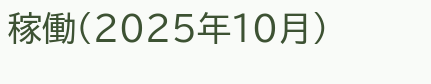稼働(2025年10月)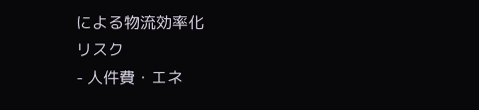による物流効率化
リスク
- 人件費・エネ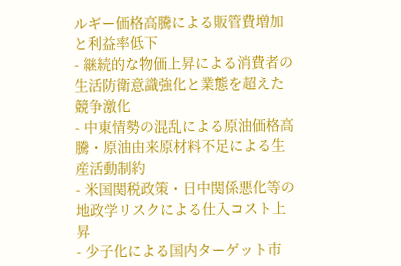ルギー価格高騰による販管費増加と利益率低下
- 継続的な物価上昇による消費者の生活防衛意識強化と業態を超えた競争激化
- 中東情勢の混乱による原油価格高騰・原油由来原材料不足による生産活動制約
- 米国関税政策・日中関係悪化等の地政学リスクによる仕入コスト上昇
- 少子化による国内ターゲット市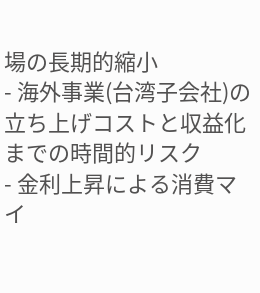場の長期的縮小
- 海外事業(台湾子会社)の立ち上げコストと収益化までの時間的リスク
- 金利上昇による消費マイ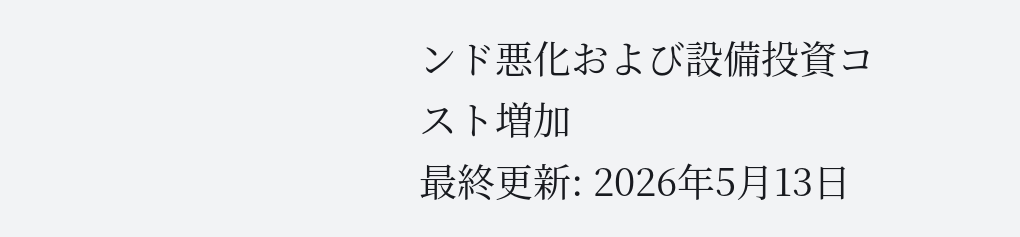ンド悪化および設備投資コスト増加
最終更新: 2026年5月13日